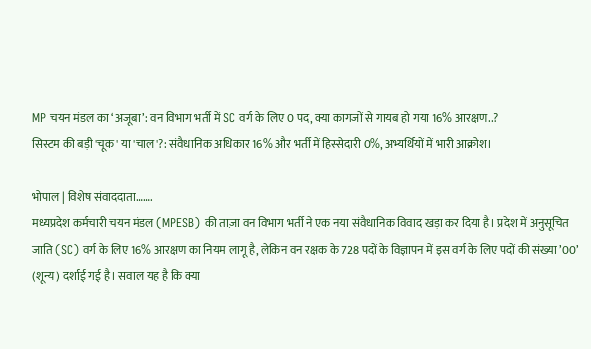MP चयन मंडल का ‘अजूबा’: वन विभाग भर्ती में SC वर्ग के लिए 0 पद, क्या कागजों से गायब हो गया 16% आरक्षण..?
सिस्टम की बड़ी 'चूक' या 'चाल'?: संवैधानिक अधिकार 16% और भर्ती में हिस्सेदारी 0%, अभ्यर्थियों में भारी आक्रोश।

भोपाल | विशेष संवाददाता…….
मध्यप्रदेश कर्मचारी चयन मंडल (MPESB) की ताज़ा वन विभाग भर्ती ने एक नया संवैधानिक विवाद खड़ा कर दिया है। प्रदेश में अनुसूचित जाति (SC) वर्ग के लिए 16% आरक्षण का नियम लागू है, लेकिन वन रक्षक के 728 पदों के विज्ञापन में इस वर्ग के लिए पदों की संख्या ’00’ (शून्य) दर्शाई गई है। सवाल यह है कि क्या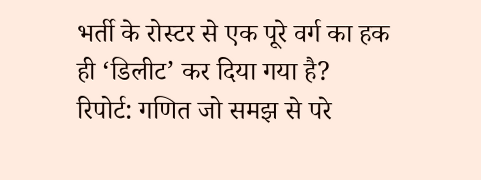भर्ती के रोस्टर से एक पूरे वर्ग का हक ही ‘डिलीट’ कर दिया गया है?
रिपोर्ट: गणित जो समझ से परे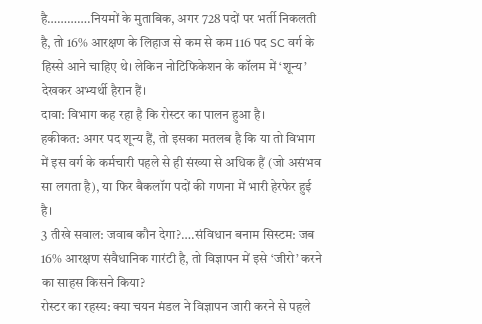है………….नियमों के मुताबिक, अगर 728 पदों पर भर्ती निकलती है, तो 16% आरक्षण के लिहाज से कम से कम 116 पद SC वर्ग के हिस्से आने चाहिए थे। लेकिन नोटिफिकेशन के कॉलम में ‘शून्य’ देखकर अभ्यर्थी हैरान हैं।
दावा: विभाग कह रहा है कि रोस्टर का पालन हुआ है।
हकीकत: अगर पद शून्य हैं, तो इसका मतलब है कि या तो विभाग में इस वर्ग के कर्मचारी पहले से ही संख्या से अधिक हैं (जो असंभव सा लगता है), या फिर बैकलॉग पदों की गणना में भारी हेरफेर हुई है।
3 तीखे सवाल: जवाब कौन देगा?….संविधान बनाम सिस्टम: जब 16% आरक्षण संवैधानिक गारंटी है, तो विज्ञापन में इसे ‘जीरो’ करने का साहस किसने किया?
रोस्टर का रहस्य: क्या चयन मंडल ने विज्ञापन जारी करने से पहले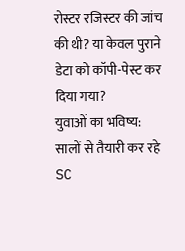रोस्टर रजिस्टर की जांच की थी? या केवल पुराने डेटा को कॉपी-पेस्ट कर दिया गया?
युवाओं का भविष्य: सालों से तैयारी कर रहे SC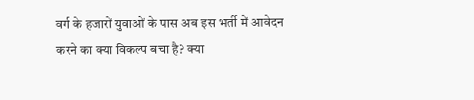वर्ग के हजारों युवाओं के पास अब इस भर्ती में आवेदन करने का क्या विकल्प बचा है? क्या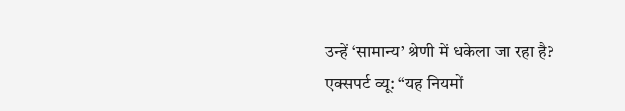उन्हें ‘सामान्य’ श्रेणी में धकेला जा रहा है?
एक्सपर्ट व्यू: “यह नियमों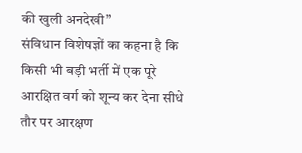की खुली अनदेखी”
संविधान विशेषज्ञों का कहना है कि किसी भी बड़ी भर्ती में एक पूरे आरक्षित वर्ग को शून्य कर देना सीधे तौर पर आरक्षण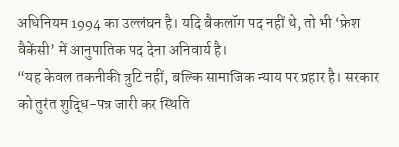अधिनियम 1994 का उल्लंघन है। यदि बैकलॉग पद नहीं थे, तो भी ‘फ्रेश वैकेंसी’ में आनुपातिक पद देना अनिवार्य है।
“यह केवल तकनीकी त्रुटि नहीं, बल्कि सामाजिक न्याय पर प्रहार है। सरकार को तुरंत शुद्धि-पत्र जारी कर स्थिति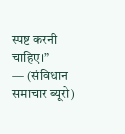स्पष्ट करनी चाहिए।”
— (संविधान समाचार ब्यूरो)